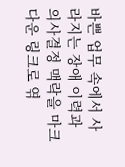바쁜 업무 속에서 사라지는 장애 이력과 의사결정 맥락을 마크다운 링크로 엮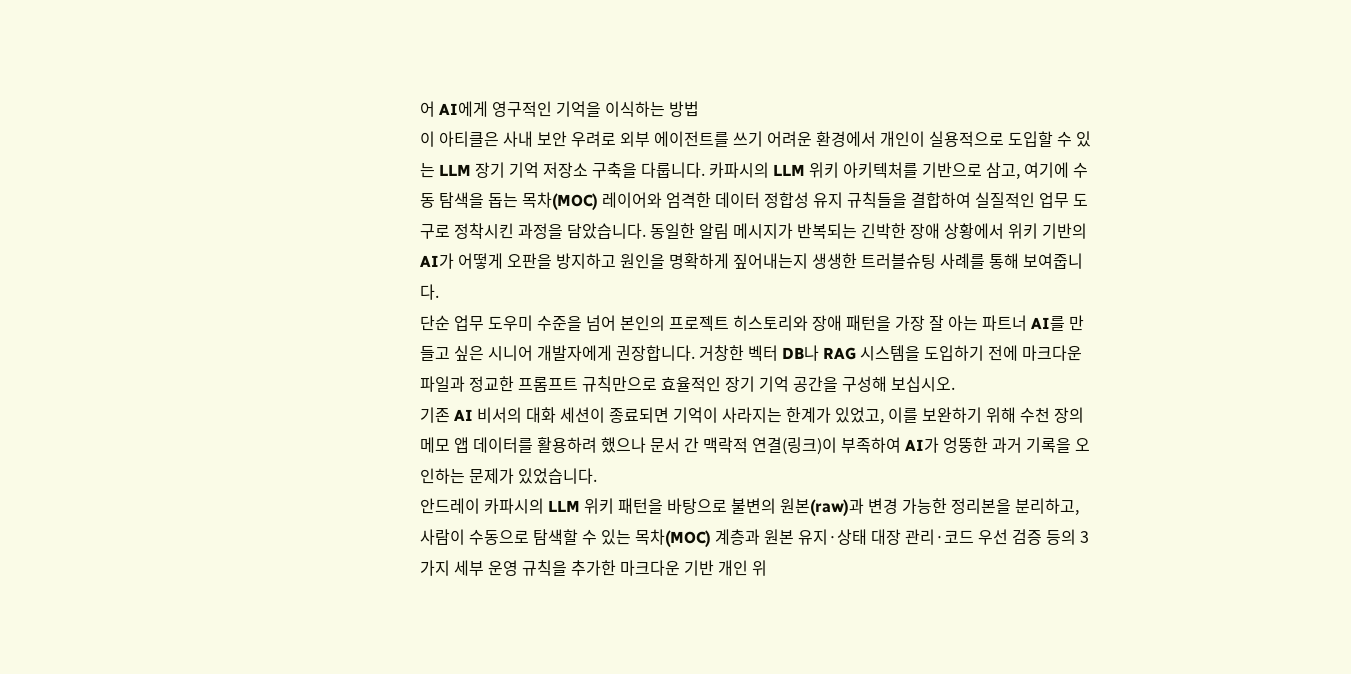어 AI에게 영구적인 기억을 이식하는 방법
이 아티클은 사내 보안 우려로 외부 에이전트를 쓰기 어려운 환경에서 개인이 실용적으로 도입할 수 있는 LLM 장기 기억 저장소 구축을 다룹니다. 카파시의 LLM 위키 아키텍처를 기반으로 삼고, 여기에 수동 탐색을 돕는 목차(MOC) 레이어와 엄격한 데이터 정합성 유지 규칙들을 결합하여 실질적인 업무 도구로 정착시킨 과정을 담았습니다. 동일한 알림 메시지가 반복되는 긴박한 장애 상황에서 위키 기반의 AI가 어떻게 오판을 방지하고 원인을 명확하게 짚어내는지 생생한 트러블슈팅 사례를 통해 보여줍니다.
단순 업무 도우미 수준을 넘어 본인의 프로젝트 히스토리와 장애 패턴을 가장 잘 아는 파트너 AI를 만들고 싶은 시니어 개발자에게 권장합니다. 거창한 벡터 DB나 RAG 시스템을 도입하기 전에 마크다운 파일과 정교한 프롬프트 규칙만으로 효율적인 장기 기억 공간을 구성해 보십시오.
기존 AI 비서의 대화 세션이 종료되면 기억이 사라지는 한계가 있었고, 이를 보완하기 위해 수천 장의 메모 앱 데이터를 활용하려 했으나 문서 간 맥락적 연결(링크)이 부족하여 AI가 엉뚱한 과거 기록을 오인하는 문제가 있었습니다.
안드레이 카파시의 LLM 위키 패턴을 바탕으로 불변의 원본(raw)과 변경 가능한 정리본을 분리하고, 사람이 수동으로 탐색할 수 있는 목차(MOC) 계층과 원본 유지·상태 대장 관리·코드 우선 검증 등의 3가지 세부 운영 규칙을 추가한 마크다운 기반 개인 위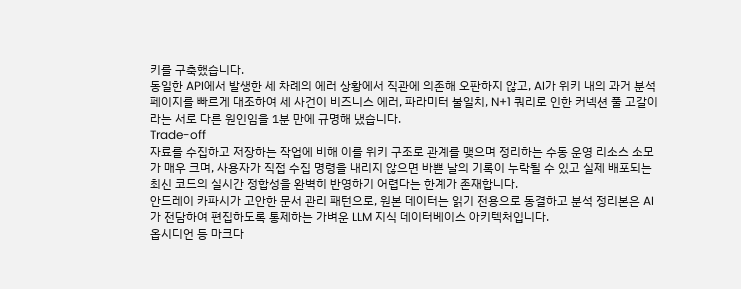키를 구축했습니다.
동일한 API에서 발생한 세 차례의 에러 상황에서 직관에 의존해 오판하지 않고, AI가 위키 내의 과거 분석 페이지를 빠르게 대조하여 세 사건이 비즈니스 에러, 파라미터 불일치, N+1 쿼리로 인한 커넥션 풀 고갈이라는 서로 다른 원인임을 1분 만에 규명해 냈습니다.
Trade-off
자료를 수집하고 저장하는 작업에 비해 이를 위키 구조로 관계를 맺으며 정리하는 수동 운영 리소스 소모가 매우 크며, 사용자가 직접 수집 명령을 내리지 않으면 바쁜 날의 기록이 누락될 수 있고 실제 배포되는 최신 코드의 실시간 정합성을 완벽히 반영하기 어렵다는 한계가 존재합니다.
안드레이 카파시가 고안한 문서 관리 패턴으로, 원본 데이터는 읽기 전용으로 동결하고 분석 정리본은 AI가 전담하여 편집하도록 통제하는 가벼운 LLM 지식 데이터베이스 아키텍처입니다.
옵시디언 등 마크다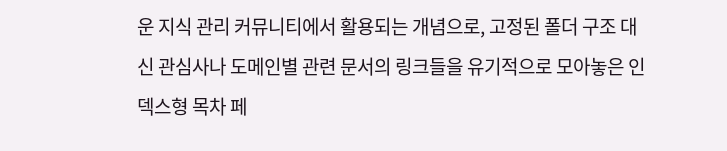운 지식 관리 커뮤니티에서 활용되는 개념으로, 고정된 폴더 구조 대신 관심사나 도메인별 관련 문서의 링크들을 유기적으로 모아놓은 인덱스형 목차 페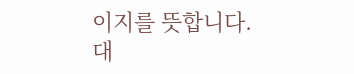이지를 뜻합니다.
대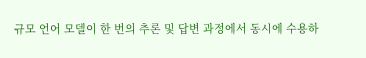규모 언어 모델이 한 번의 추론 및 답변 과정에서 동시에 수용하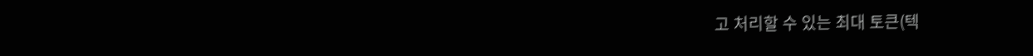고 처리할 수 있는 최대 토큰(텍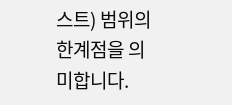스트) 범위의 한계점을 의미합니다.